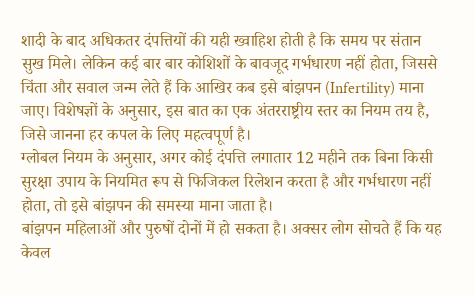शादी के बाद अधिकतर दंपत्तियों की यही ख्वाहिश होती है कि समय पर संतान सुख मिले। लेकिन कई बार बार कोशिशों के बावजूद गर्भधारण नहीं होता, जिससे चिंता और सवाल जन्म लेते हैं कि आखिर कब इसे बांझपन (Infertility) माना जाए। विशेषज्ञों के अनुसार, इस बात का एक अंतरराष्ट्रीय स्तर का नियम तय है, जिसे जानना हर कपल के लिए महत्वपूर्ण है।
ग्लोबल नियम के अनुसार, अगर कोई दंपत्ति लगातार 12 महीने तक बिना किसी सुरक्षा उपाय के नियमित रूप से फिजिकल रिलेशन करता है और गर्भधारण नहीं होता, तो इसे बांझपन की समस्या माना जाता है।
बांझपन महिलाओं और पुरुषों दोनों में हो सकता है। अक्सर लोग सोचते हैं कि यह केवल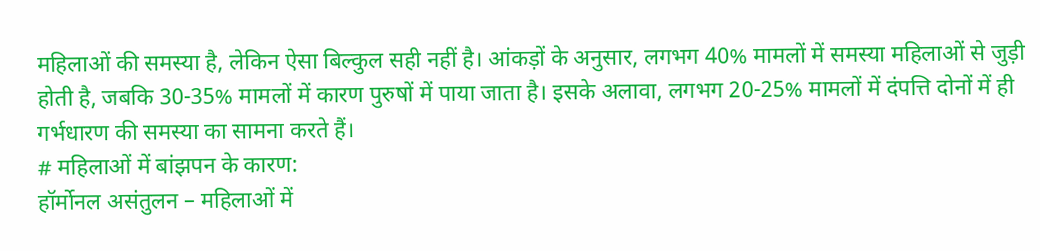महिलाओं की समस्या है, लेकिन ऐसा बिल्कुल सही नहीं है। आंकड़ों के अनुसार, लगभग 40% मामलों में समस्या महिलाओं से जुड़ी होती है, जबकि 30-35% मामलों में कारण पुरुषों में पाया जाता है। इसके अलावा, लगभग 20-25% मामलों में दंपत्ति दोनों में ही गर्भधारण की समस्या का सामना करते हैं।
# महिलाओं में बांझपन के कारण:
हॉर्मोनल असंतुलन – महिलाओं में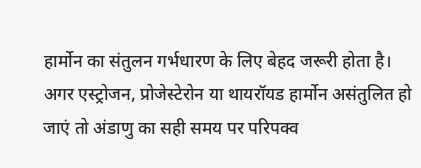हार्मोन का संतुलन गर्भधारण के लिए बेहद जरूरी होता है। अगर एस्ट्रोजन, प्रोजेस्टेरोन या थायरॉयड हार्मोन असंतुलित हो जाएं तो अंडाणु का सही समय पर परिपक्व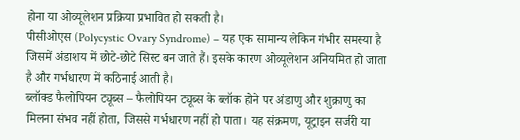होना या ओव्यूलेशन प्रक्रिया प्रभावित हो सकती है।
पीसीओएस (Polycystic Ovary Syndrome) – यह एक सामान्य लेकिन गंभीर समस्या है जिसमें अंडाशय में छोटे-छोटे सिस्ट बन जाते हैं। इसके कारण ओव्यूलेशन अनियमित हो जाता है और गर्भधारण में कठिनाई आती है।
ब्लॉक्ड फैलोपियन ट्यूब्स – फैलोपियन ट्यूब्स के ब्लॉक होने पर अंडाणु और शुक्राणु का मिलना संभव नहीं होता, जिससे गर्भधारण नहीं हो पाता। यह संक्रमण, यूट्राइन सर्जरी या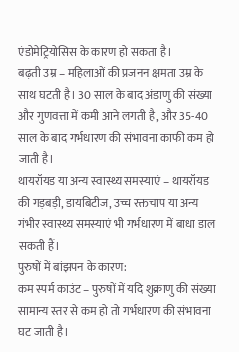एंडोमेट्रियोसिस के कारण हो सकता है।
बढ़ती उम्र – महिलाओं की प्रजनन क्षमता उम्र के साथ घटती है। 30 साल के बाद अंडाणु की संख्या और गुणवत्ता में कमी आने लगती है, और 35-40 साल के बाद गर्भधारण की संभावना काफी कम हो जाती है।
थायरॉयड या अन्य स्वास्थ्य समस्याएं – थायरॉयड की गड़बड़ी, डायबिटीज, उच्च रक्तचाप या अन्य गंभीर स्वास्थ्य समस्याएं भी गर्भधारण में बाधा डाल सकती हैं।
पुरुषों में बांझपन के कारण:
कम स्पर्म काउंट – पुरुषों में यदि शुक्राणु की संख्या सामान्य स्तर से कम हो तो गर्भधारण की संभावना घट जाती है।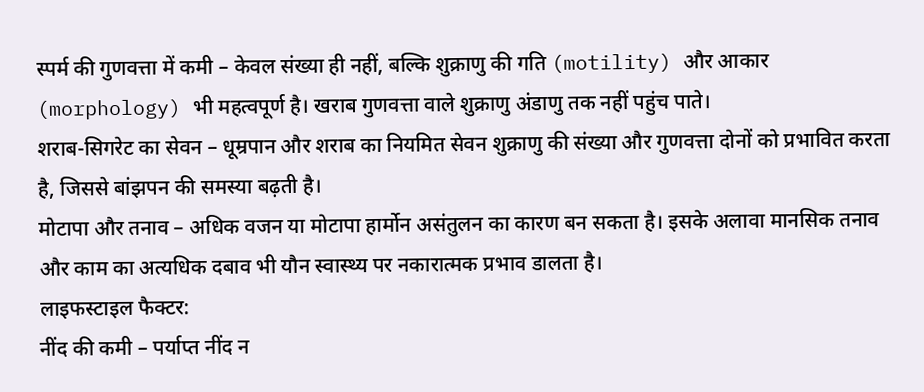स्पर्म की गुणवत्ता में कमी – केवल संख्या ही नहीं, बल्कि शुक्राणु की गति (motility) और आकार (morphology) भी महत्वपूर्ण है। खराब गुणवत्ता वाले शुक्राणु अंडाणु तक नहीं पहुंच पाते।
शराब-सिगरेट का सेवन – धूम्रपान और शराब का नियमित सेवन शुक्राणु की संख्या और गुणवत्ता दोनों को प्रभावित करता है, जिससे बांझपन की समस्या बढ़ती है।
मोटापा और तनाव – अधिक वजन या मोटापा हार्मोन असंतुलन का कारण बन सकता है। इसके अलावा मानसिक तनाव और काम का अत्यधिक दबाव भी यौन स्वास्थ्य पर नकारात्मक प्रभाव डालता है।
लाइफस्टाइल फैक्टर:
नींद की कमी – पर्याप्त नींद न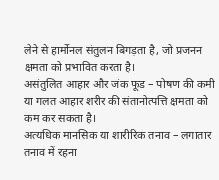लेने से हार्मोनल संतुलन बिगड़ता है, जो प्रजनन क्षमता को प्रभावित करता है।
असंतुलित आहार और जंक फूड – पोषण की कमी या गलत आहार शरीर की संतानोत्पत्ति क्षमता को कम कर सकता है।
अत्यधिक मानसिक या शारीरिक तनाव – लगातार तनाव में रहना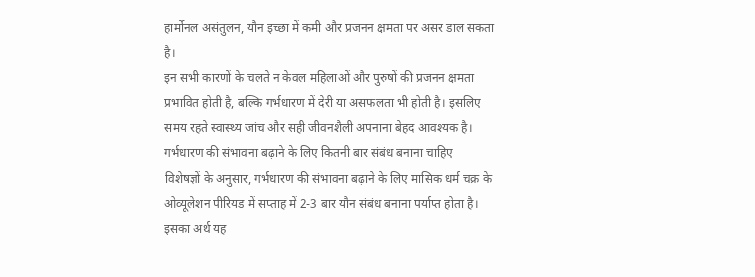हार्मोनल असंतुलन, यौन इच्छा में कमी और प्रजनन क्षमता पर असर डाल सकता है।
इन सभी कारणों के चलते न केवल महिलाओं और पुरुषों की प्रजनन क्षमता प्रभावित होती है, बल्कि गर्भधारण में देरी या असफलता भी होती है। इसलिए समय रहते स्वास्थ्य जांच और सही जीवनशैली अपनाना बेहद आवश्यक है।
गर्भधारण की संभावना बढ़ाने के लिए कितनी बार संबंध बनाना चाहिए
विशेषज्ञों के अनुसार, गर्भधारण की संभावना बढ़ाने के लिए मासिक धर्म चक्र के ओव्यूलेशन पीरियड में सप्ताह में 2-3 बार यौन संबंध बनाना पर्याप्त होता है। इसका अर्थ यह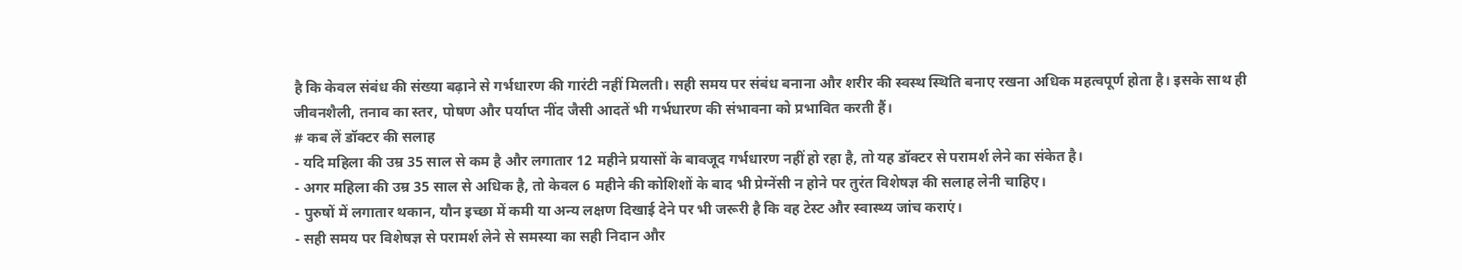है कि केवल संबंध की संख्या बढ़ाने से गर्भधारण की गारंटी नहीं मिलती। सही समय पर संबंध बनाना और शरीर की स्वस्थ स्थिति बनाए रखना अधिक महत्वपूर्ण होता है। इसके साथ ही जीवनशैली, तनाव का स्तर, पोषण और पर्याप्त नींद जैसी आदतें भी गर्भधारण की संभावना को प्रभावित करती हैं।
# कब लें डॉक्टर की सलाह
- यदि महिला की उम्र 35 साल से कम है और लगातार 12 महीने प्रयासों के बावजूद गर्भधारण नहीं हो रहा है, तो यह डॉक्टर से परामर्श लेने का संकेत है।
- अगर महिला की उम्र 35 साल से अधिक है, तो केवल 6 महीने की कोशिशों के बाद भी प्रेग्नेंसी न होने पर तुरंत विशेषज्ञ की सलाह लेनी चाहिए।
- पुरुषों में लगातार थकान, यौन इच्छा में कमी या अन्य लक्षण दिखाई देने पर भी जरूरी है कि वह टेस्ट और स्वास्थ्य जांच कराएं।
- सही समय पर विशेषज्ञ से परामर्श लेने से समस्या का सही निदान और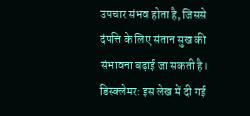उपचार संभव होता है, जिससे दंपत्ति के लिए संतान सुख की संभावना बढ़ाई जा सकती है।
डिस्क्लेमर: इस लेख में दी गई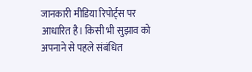जानकारी मीडिया रिपोर्ट्स पर आधारित है। किसी भी सुझाव को अपनाने से पहले संबंधित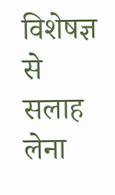विशेषज्ञ से सलाह लेना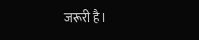जरूरी है।